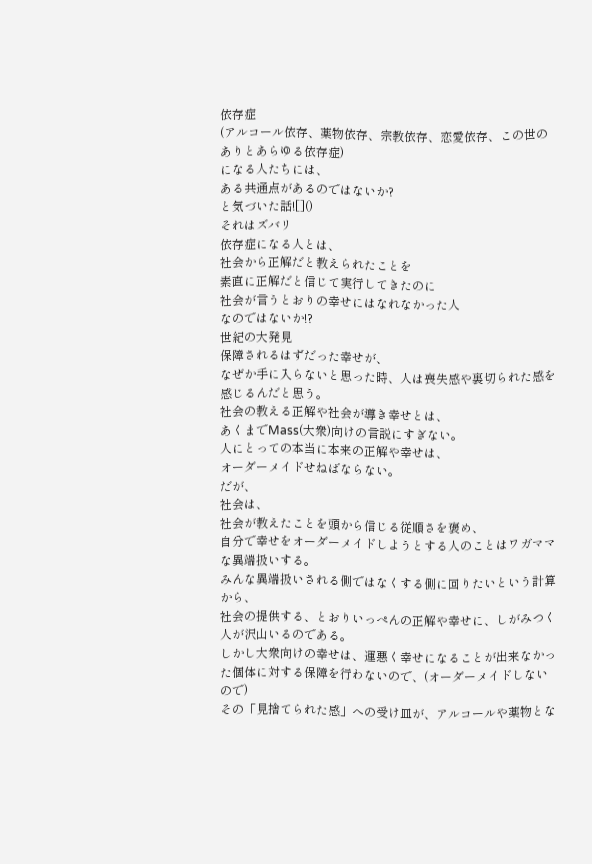依存症
(アルコール依存、薬物依存、宗教依存、恋愛依存、この世のありとあらゆる依存症)
になる人たちには、
ある共通点があるのではないか?
と気づいた話![]()
それはズバリ
依存症になる人とは、
社会から正解だと教えられたことを
素直に正解だと信じて実行してきたのに
社会が言うとおりの幸せにはなれなかった人
なのではないか!?
世紀の大発見
保障されるはずだった幸せが、
なぜか手に入らないと思った時、人は喪失感や裏切られた感を感じるんだと思う。
社会の教える正解や社会が導き幸せとは、
あくまでMass(大衆)向けの言説にすぎない。
人にとっての本当に本来の正解や幸せは、
オーダーメイドせねばならない。
だが、
社会は、
社会が教えたことを頭から信じる従順さを褒め、
自分で幸せをオーダーメイドしようとする人のことはワガママな異端扱いする。
みんな異端扱いされる側ではなくする側に回りたいという計算から、
社会の提供する、とおりいっぺんの正解や幸せに、しがみつく人が沢山いるのである。
しかし大衆向けの幸せは、運悪く幸せになることが出来なかった個体に対する保障を行わないので、(オーダーメイドしないので)
その「見捨てられた感」への受け皿が、アルコールや薬物とな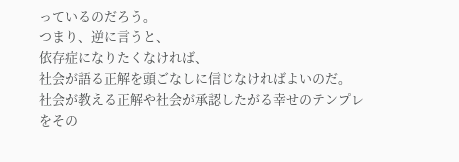っているのだろう。
つまり、逆に言うと、
依存症になりたくなければ、
社会が語る正解を頭ごなしに信じなければよいのだ。
社会が教える正解や社会が承認したがる幸せのテンプレをその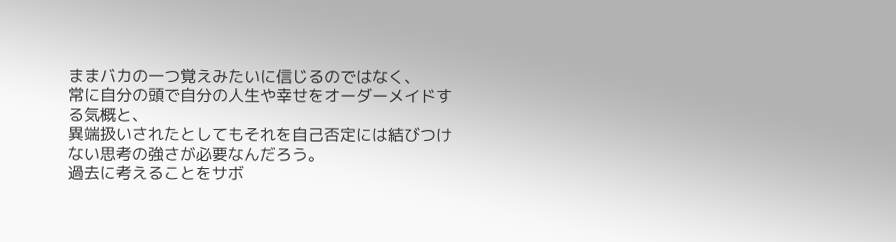ままバカの一つ覚えみたいに信じるのではなく、
常に自分の頭で自分の人生や幸せをオーダーメイドする気概と、
異端扱いされたとしてもそれを自己否定には結びつけない思考の強さが必要なんだろう。
過去に考えることをサボ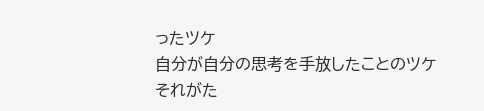ったツケ
自分が自分の思考を手放したことのツケ
それがた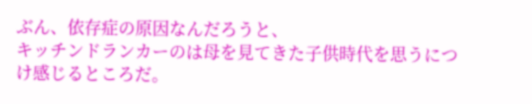ぶん、依存症の原因なんだろうと、
キッチンドランカーのは母を見てきた子供時代を思うにつけ感じるところだ。